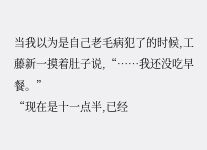当我以为是自己老毛病犯了的时候,工藤新一摸着肚子说,“……我还没吃早餐。”
“现在是十一点半,已经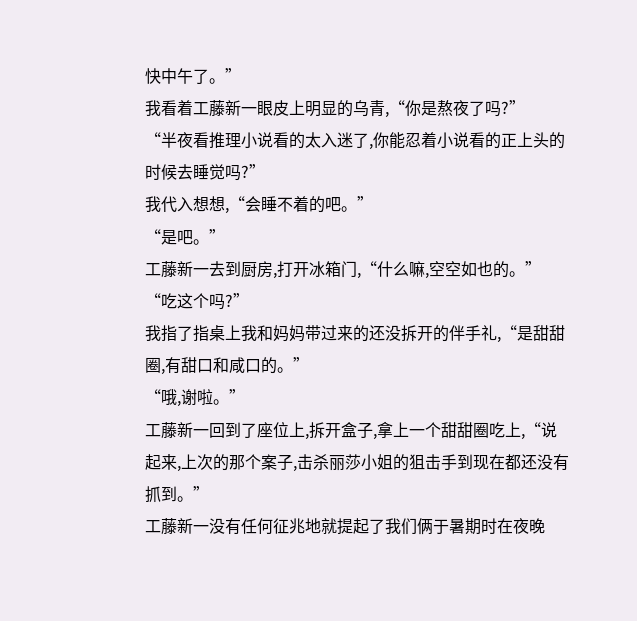快中午了。”
我看着工藤新一眼皮上明显的乌青,“你是熬夜了吗?”
“半夜看推理小说看的太入迷了,你能忍着小说看的正上头的时候去睡觉吗?”
我代入想想,“会睡不着的吧。”
“是吧。”
工藤新一去到厨房,打开冰箱门,“什么嘛,空空如也的。”
“吃这个吗?”
我指了指桌上我和妈妈带过来的还没拆开的伴手礼,“是甜甜圈,有甜口和咸口的。”
“哦,谢啦。”
工藤新一回到了座位上,拆开盒子,拿上一个甜甜圈吃上,“说起来,上次的那个案子,击杀丽莎小姐的狙击手到现在都还没有抓到。”
工藤新一没有任何征兆地就提起了我们俩于暑期时在夜晚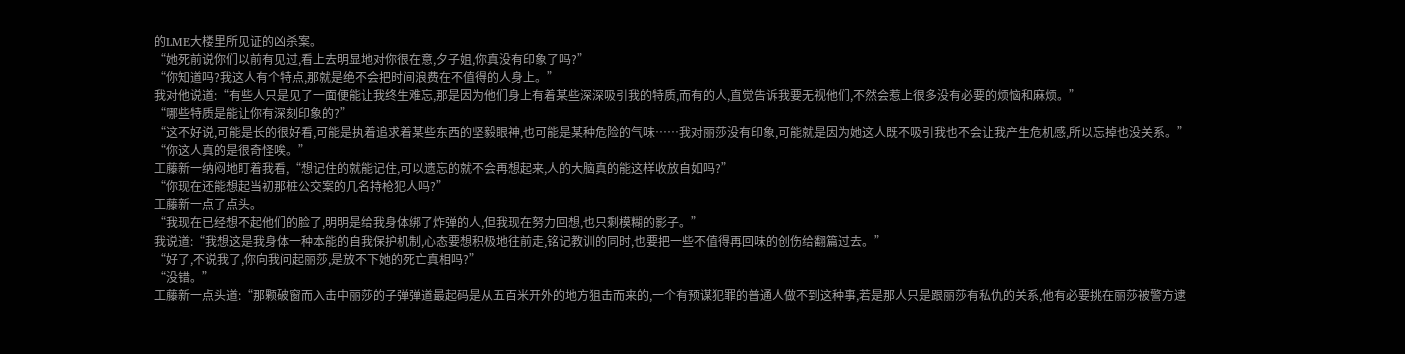的LME大楼里所见证的凶杀案。
“她死前说你们以前有见过,看上去明显地对你很在意,夕子姐,你真没有印象了吗?”
“你知道吗?我这人有个特点,那就是绝不会把时间浪费在不值得的人身上。”
我对他说道:“有些人只是见了一面便能让我终生难忘,那是因为他们身上有着某些深深吸引我的特质,而有的人,直觉告诉我要无视他们,不然会惹上很多没有必要的烦恼和麻烦。”
“哪些特质是能让你有深刻印象的?”
“这不好说,可能是长的很好看,可能是执着追求着某些东西的坚毅眼神,也可能是某种危险的气味……我对丽莎没有印象,可能就是因为她这人既不吸引我也不会让我产生危机感,所以忘掉也没关系。”
“你这人真的是很奇怪唉。”
工藤新一纳闷地盯着我看,“想记住的就能记住,可以遗忘的就不会再想起来,人的大脑真的能这样收放自如吗?”
“你现在还能想起当初那桩公交案的几名持枪犯人吗?”
工藤新一点了点头。
“我现在已经想不起他们的脸了,明明是给我身体绑了炸弹的人,但我现在努力回想,也只剩模糊的影子。”
我说道:“我想这是我身体一种本能的自我保护机制,心态要想积极地往前走,铭记教训的同时,也要把一些不值得再回味的创伤给翻篇过去。”
“好了,不说我了,你向我问起丽莎,是放不下她的死亡真相吗?”
“没错。”
工藤新一点头道:“那颗破窗而入击中丽莎的子弹弹道最起码是从五百米开外的地方狙击而来的,一个有预谋犯罪的普通人做不到这种事,若是那人只是跟丽莎有私仇的关系,他有必要挑在丽莎被警方逮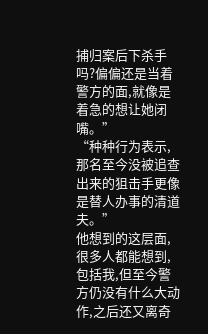捕归案后下杀手吗?偏偏还是当着警方的面,就像是着急的想让她闭嘴。”
“种种行为表示,那名至今没被追查出来的狙击手更像是替人办事的清道夫。”
他想到的这层面,很多人都能想到,包括我,但至今警方仍没有什么大动作,之后还又离奇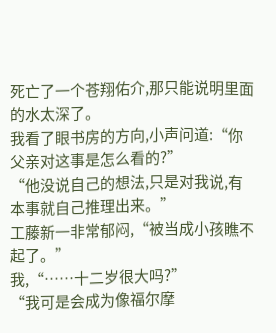死亡了一个苍翔佑介,那只能说明里面的水太深了。
我看了眼书房的方向,小声问道:“你父亲对这事是怎么看的?”
“他没说自己的想法,只是对我说,有本事就自己推理出来。”
工藤新一非常郁闷,“被当成小孩瞧不起了。”
我,“……十二岁很大吗?”
“我可是会成为像福尔摩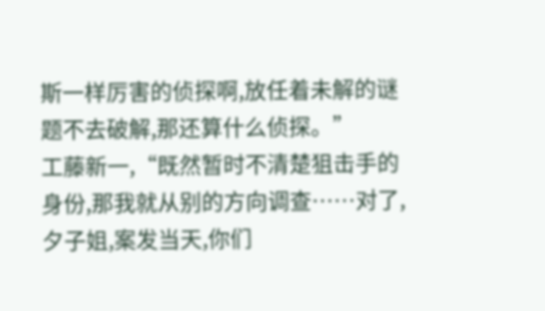斯一样厉害的侦探啊,放任着未解的谜题不去破解,那还算什么侦探。”
工藤新一,“既然暂时不清楚狙击手的身份,那我就从别的方向调查……对了,夕子姐,案发当天,你们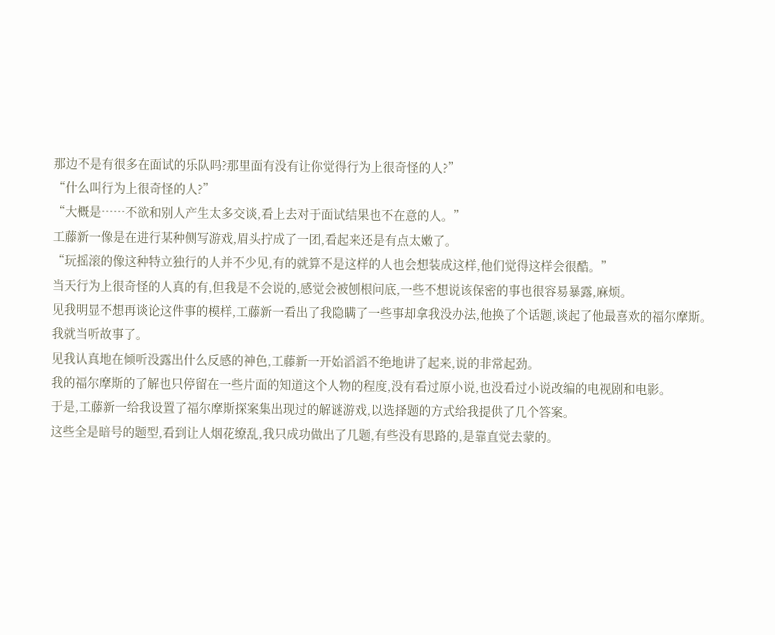那边不是有很多在面试的乐队吗?那里面有没有让你觉得行为上很奇怪的人?”
“什么叫行为上很奇怪的人?”
“大概是……不欲和别人产生太多交谈,看上去对于面试结果也不在意的人。”
工藤新一像是在进行某种侧写游戏,眉头拧成了一团,看起来还是有点太嫩了。
“玩摇滚的像这种特立独行的人并不少见,有的就算不是这样的人也会想装成这样,他们觉得这样会很酷。”
当天行为上很奇怪的人真的有,但我是不会说的,感觉会被刨根问底,一些不想说该保密的事也很容易暴露,麻烦。
见我明显不想再谈论这件事的模样,工藤新一看出了我隐瞒了一些事却拿我没办法,他换了个话题,谈起了他最喜欢的福尔摩斯。
我就当听故事了。
见我认真地在倾听没露出什么反感的神色,工藤新一开始滔滔不绝地讲了起来,说的非常起劲。
我的福尔摩斯的了解也只停留在一些片面的知道这个人物的程度,没有看过原小说,也没看过小说改编的电视剧和电影。
于是,工藤新一给我设置了福尔摩斯探案集出现过的解谜游戏,以选择题的方式给我提供了几个答案。
这些全是暗号的题型,看到让人烟花缭乱,我只成功做出了几题,有些没有思路的,是靠直觉去蒙的。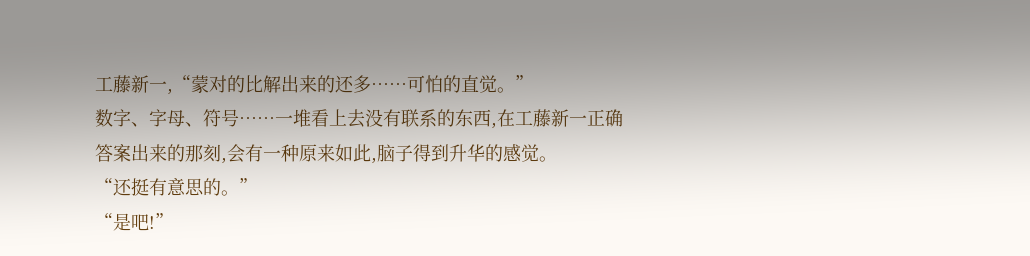工藤新一,“蒙对的比解出来的还多……可怕的直觉。”
数字、字母、符号……一堆看上去没有联系的东西,在工藤新一正确答案出来的那刻,会有一种原来如此,脑子得到升华的感觉。
“还挺有意思的。”
“是吧!”